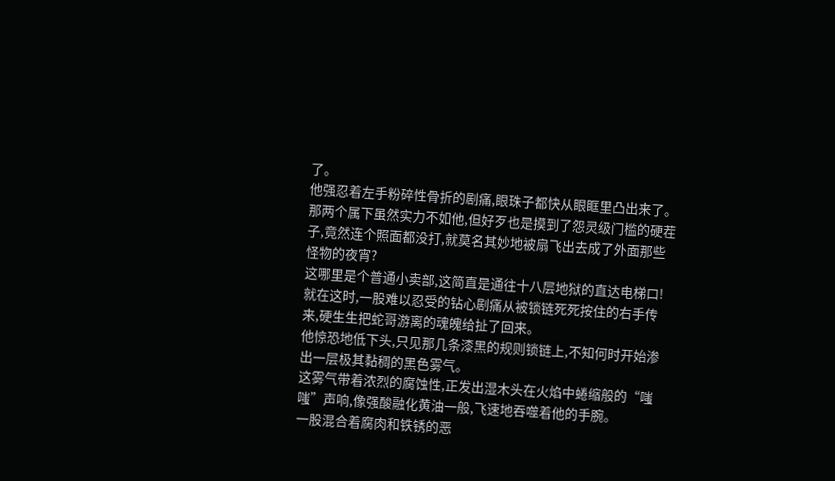了。
他强忍着左手粉碎性骨折的剧痛,眼珠子都快从眼眶里凸出来了。
那两个属下虽然实力不如他,但好歹也是摸到了怨灵级门槛的硬茬子,竟然连个照面都没打,就莫名其妙地被扇飞出去成了外面那些怪物的夜宵?
这哪里是个普通小卖部,这简直是通往十八层地狱的直达电梯口!
就在这时,一股难以忍受的钻心剧痛从被锁链死死按住的右手传来,硬生生把蛇哥游离的魂魄给扯了回来。
他惊恐地低下头,只见那几条漆黑的规则锁链上,不知何时开始渗出一层极其黏稠的黑色雾气。
这雾气带着浓烈的腐蚀性,正发出湿木头在火焰中蜷缩般的“嗤嗤”声响,像强酸融化黄油一般,飞速地吞噬着他的手腕。
一股混合着腐肉和铁锈的恶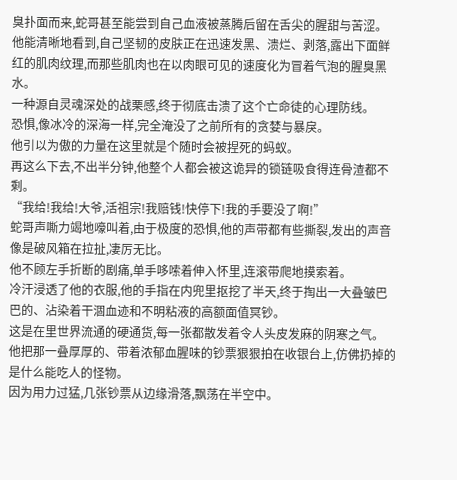臭扑面而来,蛇哥甚至能尝到自己血液被蒸腾后留在舌尖的腥甜与苦涩。
他能清晰地看到,自己坚韧的皮肤正在迅速发黑、溃烂、剥落,露出下面鲜红的肌肉纹理,而那些肌肉也在以肉眼可见的速度化为冒着气泡的腥臭黑水。
一种源自灵魂深处的战栗感,终于彻底击溃了这个亡命徒的心理防线。
恐惧,像冰冷的深海一样,完全淹没了之前所有的贪婪与暴戾。
他引以为傲的力量在这里就是个随时会被捏死的蚂蚁。
再这么下去,不出半分钟,他整个人都会被这诡异的锁链吸食得连骨渣都不剩。
“我给!我给!大爷,活祖宗!我赔钱!快停下!我的手要没了啊!”
蛇哥声嘶力竭地嚎叫着,由于极度的恐惧,他的声带都有些撕裂,发出的声音像是破风箱在拉扯,凄厉无比。
他不顾左手折断的剧痛,单手哆嗦着伸入怀里,连滚带爬地摸索着。
冷汗浸透了他的衣服,他的手指在内兜里抠挖了半天,终于掏出一大叠皱巴巴的、沾染着干涸血迹和不明粘液的高额面值冥钞。
这是在里世界流通的硬通货,每一张都散发着令人头皮发麻的阴寒之气。
他把那一叠厚厚的、带着浓郁血腥味的钞票狠狠拍在收银台上,仿佛扔掉的是什么能吃人的怪物。
因为用力过猛,几张钞票从边缘滑落,飘荡在半空中。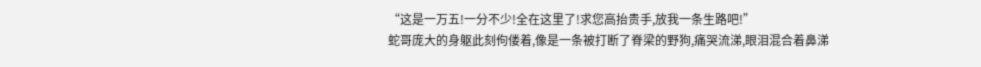“这是一万五!一分不少!全在这里了!求您高抬贵手,放我一条生路吧!”
蛇哥庞大的身躯此刻佝偻着,像是一条被打断了脊梁的野狗,痛哭流涕,眼泪混合着鼻涕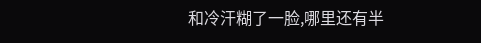和冷汗糊了一脸,哪里还有半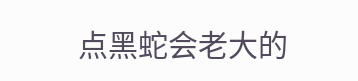点黑蛇会老大的